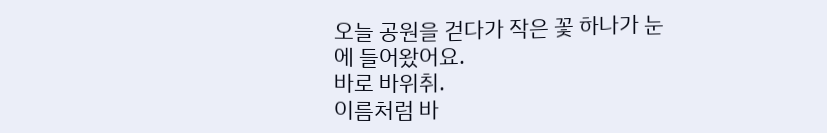오늘 공원을 걷다가 작은 꽃 하나가 눈에 들어왔어요.
바로 바위취.
이름처럼 바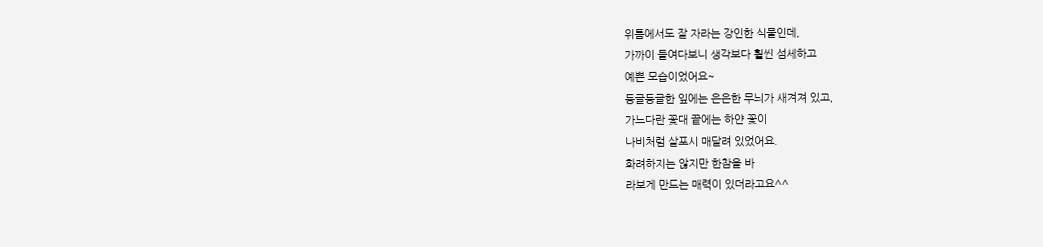위틈에서도 잘 자라는 강인한 식물인데,
가까이 들여다보니 생각보다 훨씬 섬세하고
예쁜 모습이었어요~
둥글둥글한 잎에는 은은한 무늬가 새겨져 있고,
가느다란 꽃대 끝에는 하얀 꽃이
나비처럼 살포시 매달려 있었어요.
화려하지는 않지만 한참을 바
라보게 만드는 매력이 있더라고요^^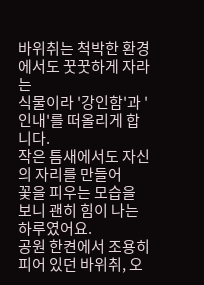바위취는 척박한 환경에서도 꿋꿋하게 자라는
식물이라 '강인함'과 '인내'를 떠올리게 합니다.
작은 틈새에서도 자신의 자리를 만들어
꽃을 피우는 모습을 보니 괜히 힘이 나는 하루였어요.
공원 한켠에서 조용히 피어 있던 바위취, 오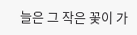늘은 그 작은 꽃이 가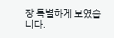장 특별하게 보였습니다.